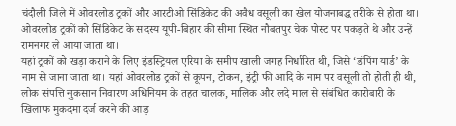चंदौली जिले में ओवरलोड ट्रकों और आरटीओ सिंडिकेट की अवैध वसूली का खेल योजनाबद्ध तरीके से होता था। ओवरलोड ट्रकों को सिंडिकेट के सदस्य यूपी-बिहार की सीमा स्थित नौबतपुर चेक पोस्ट पर पकड़ते थे और उन्हें रामनगर ले आया जाता था।
यहां ट्रकों को खड़ा कराने के लिए इंडस्ट्रियल एरिया के समीप खाली जगह निर्धारित थी, जिसे ‘डंपिंग यार्ड’ के नाम से जाना जाता था। यहां ओवरलोड ट्रकों से कूपन, टोकन, इंट्री फी आदि के नाम पर वसूली तो होती ही थी, लोक संपत्ति नुकसान निवारण अधिनियम के तहत चालक, मालिक और लदे माल से संबंधित कारोबारी के खिलाफ मुकदमा दर्ज करने की आड़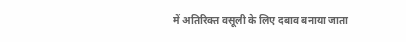में अतिरिक्त वसूली के लिए दबाव बनाया जाता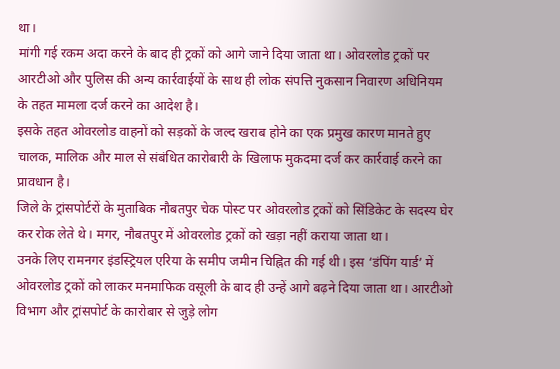था।
मांगी गई रकम अदा करने के बाद ही ट्रकों को आगे जाने दिया जाता था। ओवरलोड ट्रकों पर आरटीओ और पुलिस की अन्य कार्रवाईयों के साथ ही लोक संपत्ति नुकसान निवारण अधिनियम के तहत मामला दर्ज करने का आदेश है।
इसके तहत ओवरलोड वाहनों को सड़कों के जल्द खराब होने का एक प्रमुख कारण मानते हुए चालक, मालिक और माल से संबंधित कारोबारी के खिलाफ मुकदमा दर्ज कर कार्रवाई करने का प्रावधान है।
जिले के ट्रांसपोर्टरों के मुताबिक नौबतपुर चेक पोस्ट पर ओवरलोड ट्रकों को सिंडिकेट के सदस्य घेर कर रोक लेते थे। मगर, नौबतपुर में ओवरलोड ट्रकों को खड़ा नहीं कराया जाता था।
उनके लिए रामनगर इंडस्ट्रियल एरिया के समीप जमीन चिह्नित की गई थी। इस ‘डंपिंग यार्ड’ में ओवरलोड ट्रकों को लाकर मनमाफिक वसूली के बाद ही उन्हें आगे बढ़ने दिया जाता था। आरटीओ विभाग और ट्रांसपोर्ट के कारोबार से जुड़े लोग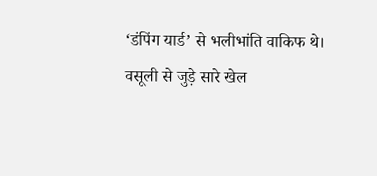‘डंपिंग यार्ड’ से भलीभांति वाकिफ थे।
वसूली से जुड़े सारे खेल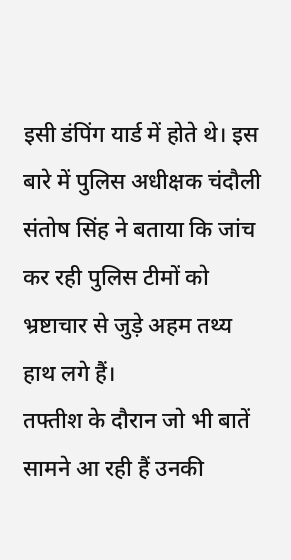इसी डंपिंग यार्ड में होते थे। इस बारे में पुलिस अधीक्षक चंदौली संतोष सिंह ने बताया कि जांच कर रही पुलिस टीमों को भ्रष्टाचार से जुड़े अहम तथ्य हाथ लगे हैं।
तफ्तीश के दौरान जो भी बातें सामने आ रही हैं उनकी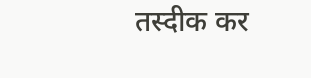तस्दीक कर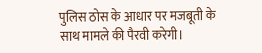पुलिस ठोस के आधार पर मजबूती के साथ मामले की पैरवी करेगी।